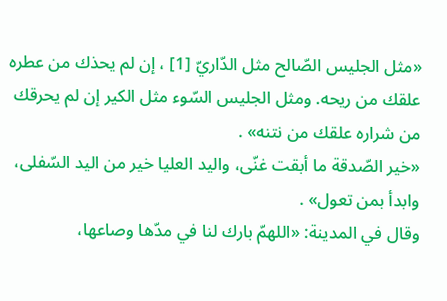«مثل الجليس الصّالح مثل الدّاريّ [1] ، إن لم يحذك من عطره علقك من ريحه. ومثل الجليس السّوء مثل الكير إن لم يحرقك من شراره علقك من نتنه» .
«خير الصّدقة ما أبقت غنّى، واليد العليا خير من اليد السّفلى، وابدأ بمن تعول» .
وقال في المدينة: «اللهمّ بارك لنا في مدّها وصاعها،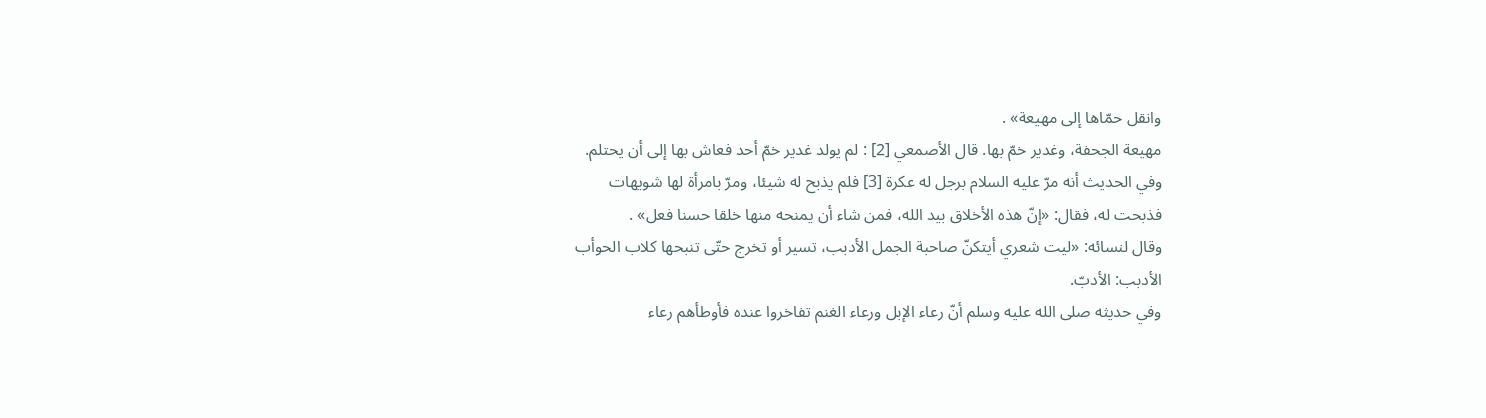وانقل حمّاها إلى مهيعة» .
مهيعة الجحفة، وغدير خمّ بها. قال الأصمعي [2] : لم يولد غدير خمّ أحد فعاش بها إلى أن يحتلم.
وفي الحديث أنه مرّ عليه السلام برجل له عكرة [3] فلم يذبح له شيئا، ومرّ بامرأة لها شويهات فذبحت له، فقال: «إنّ هذه الأخلاق بيد الله، فمن شاء أن يمنحه منها خلقا حسنا فعل» .
وقال لنسائه: «ليت شعري أيتكنّ صاحبة الجمل الأدبب، تسير أو تخرج حتّى تنبحها كلاب الحوأب الأدبب: الأدبّ.
وفي حديثه صلى الله عليه وسلم أنّ رعاء الإبل ورعاء الغنم تفاخروا عنده فأوطأهم رعاء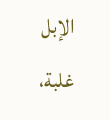الإبل غلبة،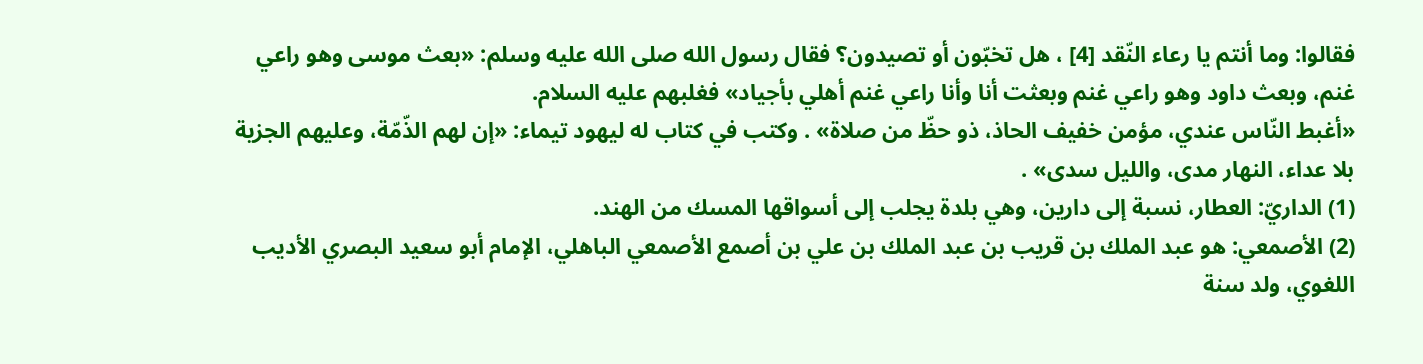فقالوا: وما أنتم يا رعاء النّقد [4] ، هل تخبّون أو تصيدون؟ فقال رسول الله صلى الله عليه وسلم: «بعث موسى وهو راعي غنم، وبعث داود وهو راعي غنم وبعثت أنا وأنا راعي غنم أهلي بأجياد» فغلبهم عليه السلام.
«أغبط النّاس عندي، مؤمن خفيف الحاذ، ذو حظّ من صلاة» . وكتب في كتاب له ليهود تيماء: «إن لهم الذّمّة، وعليهم الجزية بلا عداء، النهار مدى، والليل سدى» .
(1) الداريّ: العطار، نسبة إلى دارين، وهي بلدة يجلب إلى أسواقها المسك من الهند.
(2) الأصمعي: هو عبد الملك بن قريب بن عبد الملك بن علي بن أصمع الأصمعي الباهلي، الإمام أبو سعيد البصري الأديب اللغوي، ولد سنة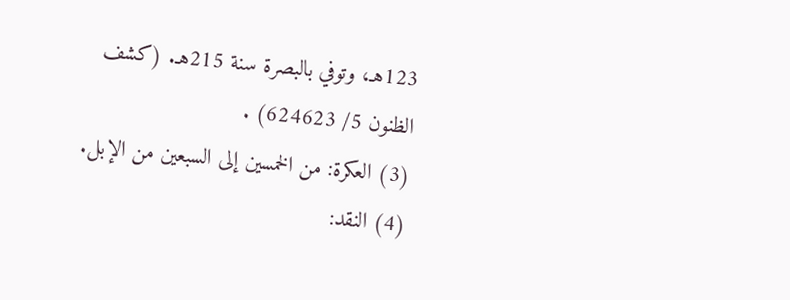123هـ، وتوفي بالبصرة سنة 215هـ. (كشف الظنون 5/ 624623) .
(3) العكرة: من الخمسين إلى السبعين من الإبل.
(4) النقد: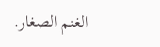الغنم الصغار.